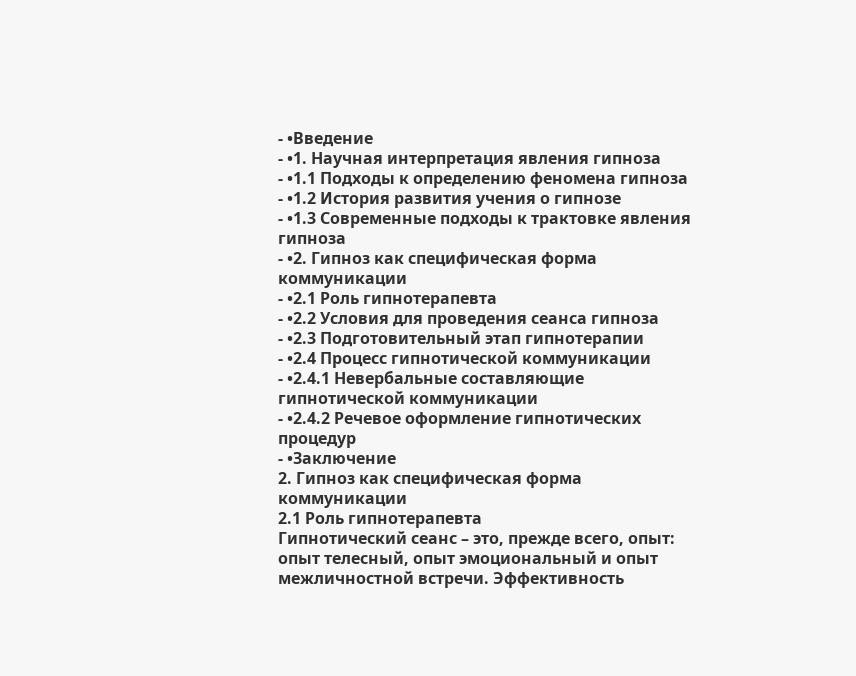- •Введение
- •1. Научная интерпретация явления гипноза
- •1.1 Подходы к определению феномена гипноза
- •1.2 История развития учения о гипнозе
- •1.3 Современные подходы к трактовке явления гипноза
- •2. Гипноз как специфическая форма коммуникации
- •2.1 Роль гипнотерапевта
- •2.2 Условия для проведения сеанса гипноза
- •2.3 Подготовительный этап гипнотерапии
- •2.4 Процесс гипнотической коммуникации
- •2.4.1 Невербальные составляющие гипнотической коммуникации
- •2.4.2 Речевое оформление гипнотических процедур
- •Заключение
2. Гипноз как специфическая форма коммуникации
2.1 Роль гипнотерапевта
Гипнотический сеанс – это, прежде всего, опыт: опыт телесный, опыт эмоциональный и опыт межличностной встречи. Эффективность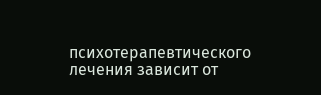психотерапевтического лечения зависит от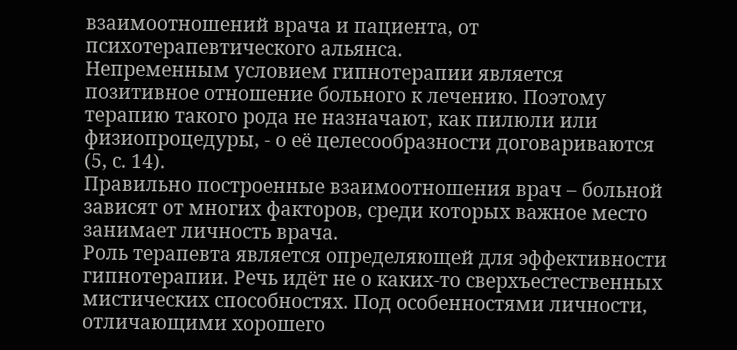взаимоотношений врача и пациента, от психотерапевтического альянса.
Непременным условием гипнотерапии является позитивное отношение больного к лечению. Поэтому терапию такого рода не назначают, как пилюли или физиопроцедуры, - о её целесообразности договариваются (5, с. 14).
Правильно построенные взаимоотношения врач – больной зависят от многих факторов, среди которых важное место занимает личность врача.
Роль терапевта является определяющей для эффективности гипнотерапии. Речь идёт не о каких-то сверхъестественных мистических способностях. Под особенностями личности, отличающими хорошего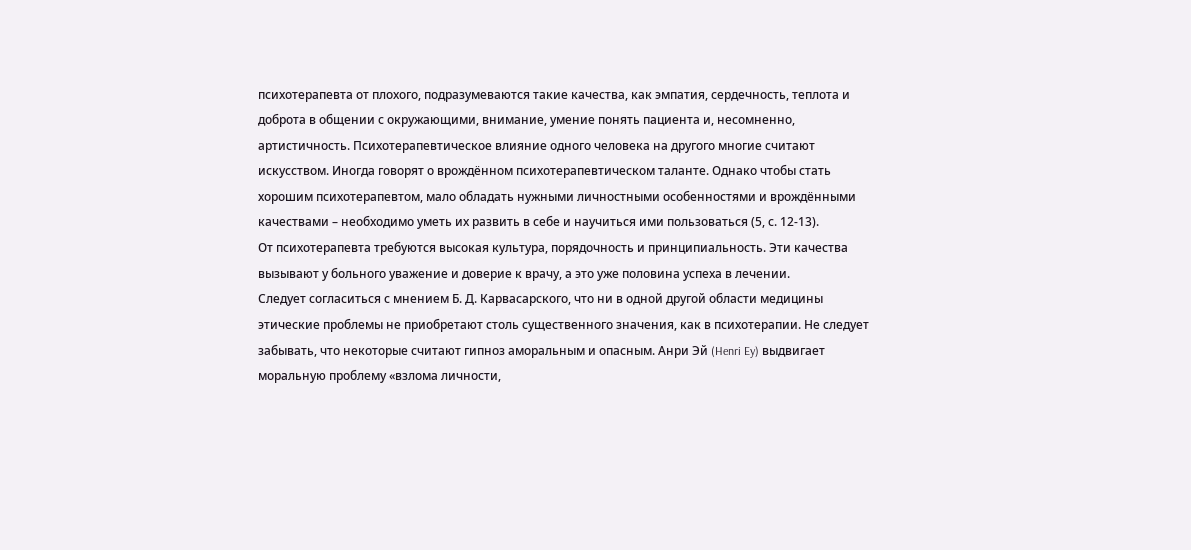психотерапевта от плохого, подразумеваются такие качества, как эмпатия, сердечность, теплота и доброта в общении с окружающими, внимание, умение понять пациента и, несомненно, артистичность. Психотерапевтическое влияние одного человека на другого многие считают искусством. Иногда говорят о врождённом психотерапевтическом таланте. Однако чтобы стать хорошим психотерапевтом, мало обладать нужными личностными особенностями и врождёнными качествами – необходимо уметь их развить в себе и научиться ими пользоваться (5, с. 12-13).
От психотерапевта требуются высокая культура, порядочность и принципиальность. Эти качества вызывают у больного уважение и доверие к врачу, а это уже половина успеха в лечении.
Следует согласиться с мнением Б. Д. Карвасарского, что ни в одной другой области медицины этические проблемы не приобретают столь существенного значения, как в психотерапии. Не следует забывать, что некоторые считают гипноз аморальным и опасным. Анри Эй (Henri Ey) выдвигает моральную проблему «взлома личности,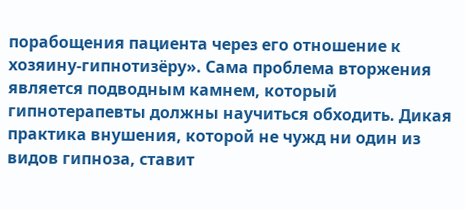порабощения пациента через его отношение к хозяину-гипнотизёру». Сама проблема вторжения является подводным камнем, который гипнотерапевты должны научиться обходить. Дикая практика внушения, которой не чужд ни один из видов гипноза, ставит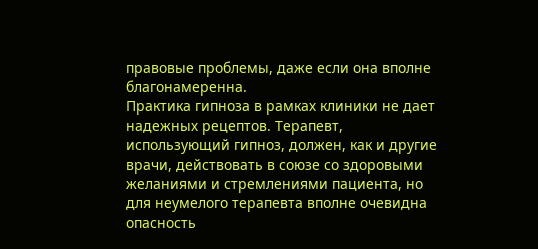правовые проблемы, даже если она вполне благонамеренна.
Практика гипноза в рамках клиники не дает надежных рецептов. Терапевт, использующий гипноз, должен, как и другие врачи, действовать в союзе со здоровыми желаниями и стремлениями пациента, но для неумелого терапевта вполне очевидна опасность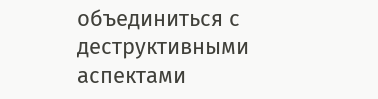объединиться с деструктивными аспектами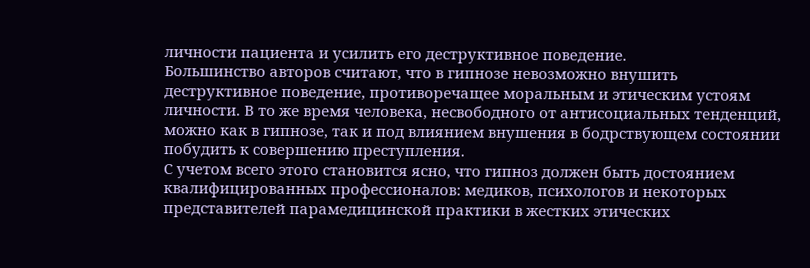личности пациента и усилить его деструктивное поведение.
Большинство авторов считают, что в гипнозе невозможно внушить деструктивное поведение, противоречащее моральным и этическим устоям личности. В то же время человека, несвободного от антисоциальных тенденций, можно как в гипнозе, так и под влиянием внушения в бодрствующем состоянии побудить к совершению преступления.
С учетом всего этого становится ясно, что гипноз должен быть достоянием квалифицированных профессионалов: медиков, психологов и некоторых представителей парамедицинской практики в жестких этических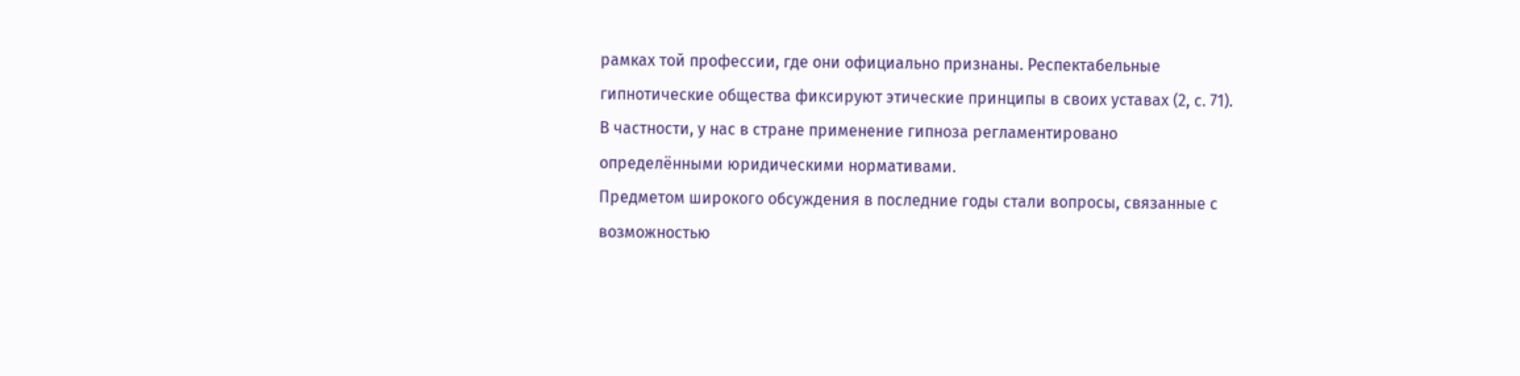рамках той профессии, где они официально признаны. Респектабельные гипнотические общества фиксируют этические принципы в своих уставах (2, с. 71).
В частности, у нас в стране применение гипноза регламентировано определёнными юридическими нормативами.
Предметом широкого обсуждения в последние годы стали вопросы, связанные с возможностью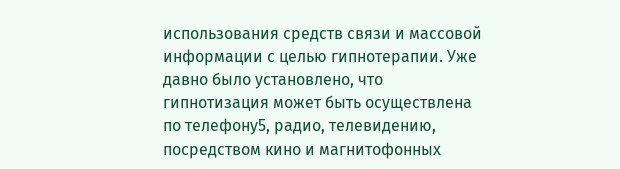использования средств связи и массовой информации с целью гипнотерапии. Уже давно было установлено, что гипнотизация может быть осуществлена по телефону5, радио, телевидению, посредством кино и магнитофонных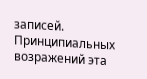записей. Принципиальных возражений эта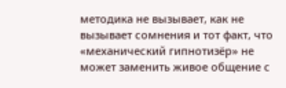методика не вызывает, как не вызывает сомнения и тот факт, что «механический гипнотизёр» не может заменить живое общение с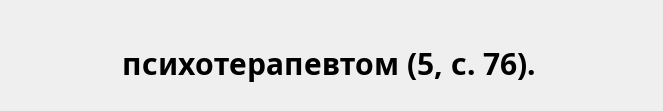психотерапевтом (5, с. 76).